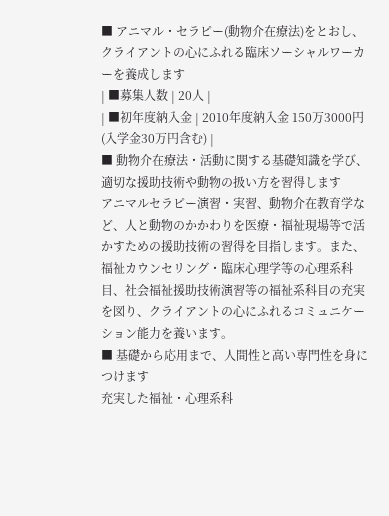■ アニマル・セラピー(動物介在療法)をとおし、クライアントの心にふれる臨床ソーシャルワーカーを養成します
| ■募集人数 | 20人 |
| ■初年度納入金 | 2010年度納入金 150万3000円 (入学金30万円含む) |
■ 動物介在療法・活動に関する基礎知識を学び、適切な援助技術や動物の扱い方を習得します
アニマルセラピー演習・実習、動物介在教育学など、人と動物のかかわりを医療・福祉現場等で活かすための援助技術の習得を目指します。また、福祉カウンセリング・臨床心理学等の心理系科目、社会福祉援助技術演習等の福祉系科目の充実を図り、クライアントの心にふれるコミュニケーション能力を養います。
■ 基礎から応用まで、人間性と高い専門性を身につけます
充実した福祉・心理系科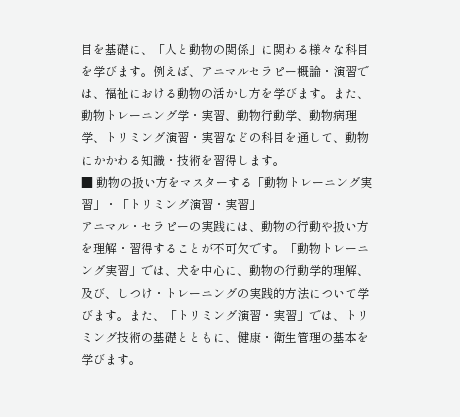目を基礎に、「人と動物の関係」に関わる様々な科目を学びます。例えば、アニマルセラピー概論・演習では、福祉における動物の活かし方を学びます。また、動物トレーニング学・実習、動物行動学、動物病理学、トリミング演習・実習などの科目を通して、動物にかかわる知識・技術を習得します。
■ 動物の扱い方をマスターする「動物トレーニング実習」・「トリミング演習・実習」
アニマル・セラピーの実践には、動物の行動や扱い方を理解・習得することが不可欠です。「動物トレーニング実習」では、犬を中心に、動物の行動学的理解、及び、しつけ・トレーニングの実践的方法について学びます。また、「トリミング演習・実習」では、トリミング技術の基礎とともに、健康・衛生管理の基本を学びます。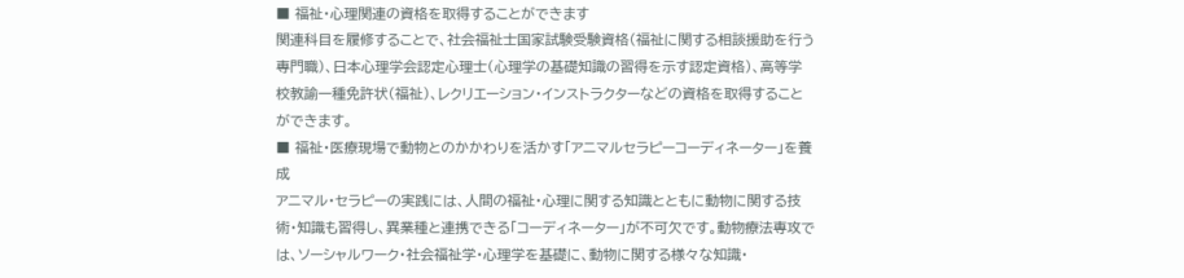■ 福祉・心理関連の資格を取得することができます
関連科目を履修することで、社会福祉士国家試験受験資格(福祉に関する相談援助を行う専門職)、日本心理学会認定心理士(心理学の基礎知識の習得を示す認定資格)、高等学校教諭一種免許状(福祉)、レクリエーション・インストラクターなどの資格を取得することができます。
■ 福祉・医療現場で動物とのかかわりを活かす「アニマルセラピーコーディネーター」を養成
アニマル・セラピーの実践には、人間の福祉・心理に関する知識とともに動物に関する技術・知識も習得し、異業種と連携できる「コーディネーター」が不可欠です。動物療法専攻では、ソーシャルワーク・社会福祉学・心理学を基礎に、動物に関する様々な知識・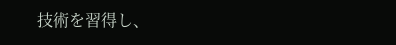技術を習得し、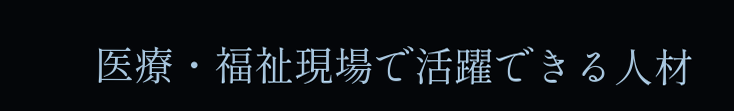医療・福祉現場で活躍できる人材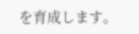を育成します。